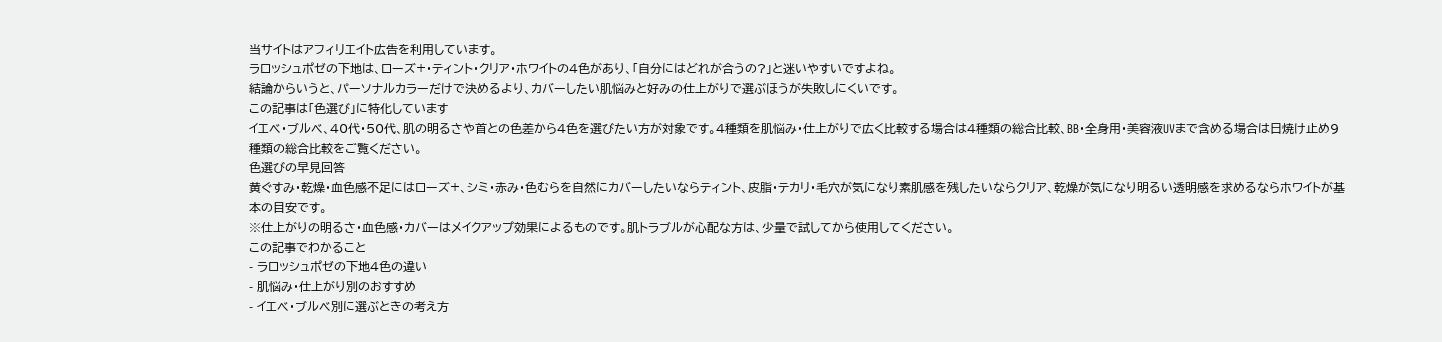当サイトはアフィリエイト広告を利用しています。
ラロッシュポゼの下地は、ローズ+・ティント・クリア・ホワイトの4色があり、「自分にはどれが合うの?」と迷いやすいですよね。
結論からいうと、パーソナルカラーだけで決めるより、カバーしたい肌悩みと好みの仕上がりで選ぶほうが失敗しにくいです。
この記事は「色選び」に特化しています
イエベ・ブルベ、40代・50代、肌の明るさや首との色差から4色を選びたい方が対象です。4種類を肌悩み・仕上がりで広く比較する場合は4種類の総合比較、BB・全身用・美容液UVまで含める場合は日焼け止め9種類の総合比較をご覧ください。
色選びの早見回答
黄ぐすみ・乾燥・血色感不足にはローズ+、シミ・赤み・色むらを自然にカバーしたいならティント、皮脂・テカリ・毛穴が気になり素肌感を残したいならクリア、乾燥が気になり明るい透明感を求めるならホワイトが基本の目安です。
※仕上がりの明るさ・血色感・カバーはメイクアップ効果によるものです。肌トラブルが心配な方は、少量で試してから使用してください。
この記事でわかること
- ラロッシュポゼの下地4色の違い
- 肌悩み・仕上がり別のおすすめ
- イエベ・ブルベ別に選ぶときの考え方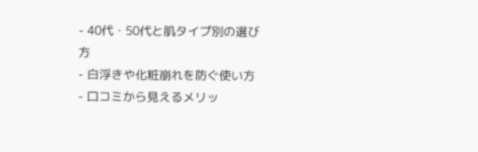- 40代・50代と肌タイプ別の選び方
- 白浮きや化粧崩れを防ぐ使い方
- 口コミから見えるメリッ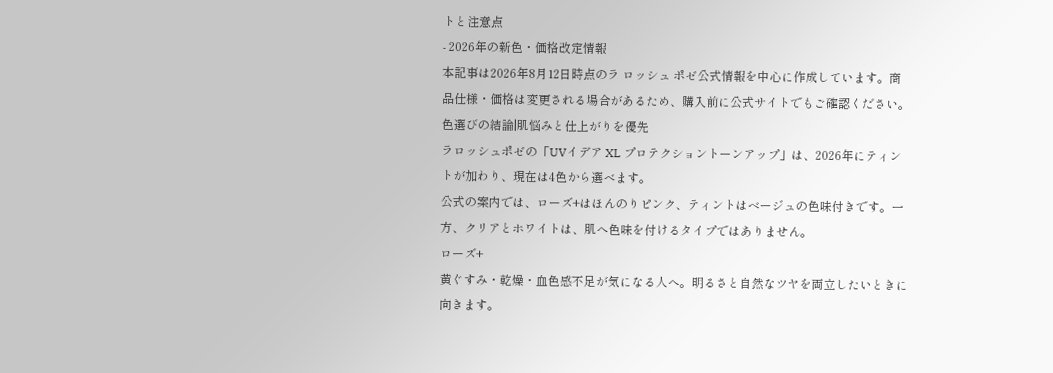トと注意点
- 2026年の新色・価格改定情報
本記事は2026年8月12日時点のラ ロッシュ ポゼ公式情報を中心に作成しています。商品仕様・価格は変更される場合があるため、購入前に公式サイトでもご確認ください。
色選びの結論|肌悩みと仕上がりを優先
ラロッシュポゼの「UVイデア XL プロテクショントーンアップ」は、2026年にティントが加わり、現在は4色から選べます。
公式の案内では、ローズ+はほんのりピンク、ティントはベージュの色味付きです。一方、クリアとホワイトは、肌へ色味を付けるタイプではありません。
ローズ+
黄ぐすみ・乾燥・血色感不足が気になる人へ。明るさと自然なツヤを両立したいときに向きます。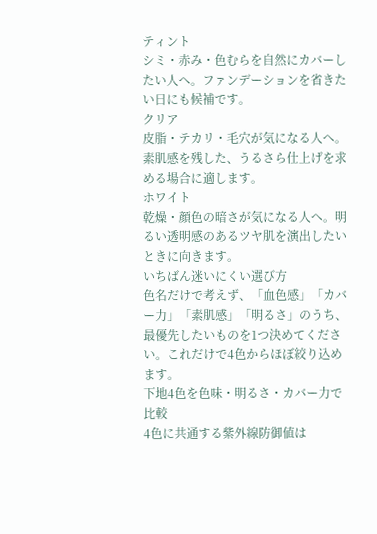ティント
シミ・赤み・色むらを自然にカバーしたい人へ。ファンデーションを省きたい日にも候補です。
クリア
皮脂・テカリ・毛穴が気になる人へ。素肌感を残した、うるさら仕上げを求める場合に適します。
ホワイト
乾燥・顔色の暗さが気になる人へ。明るい透明感のあるツヤ肌を演出したいときに向きます。
いちばん迷いにくい選び方
色名だけで考えず、「血色感」「カバー力」「素肌感」「明るさ」のうち、最優先したいものを1つ決めてください。これだけで4色からほぼ絞り込めます。
下地4色を色味・明るさ・カバー力で比較
4色に共通する紫外線防御値は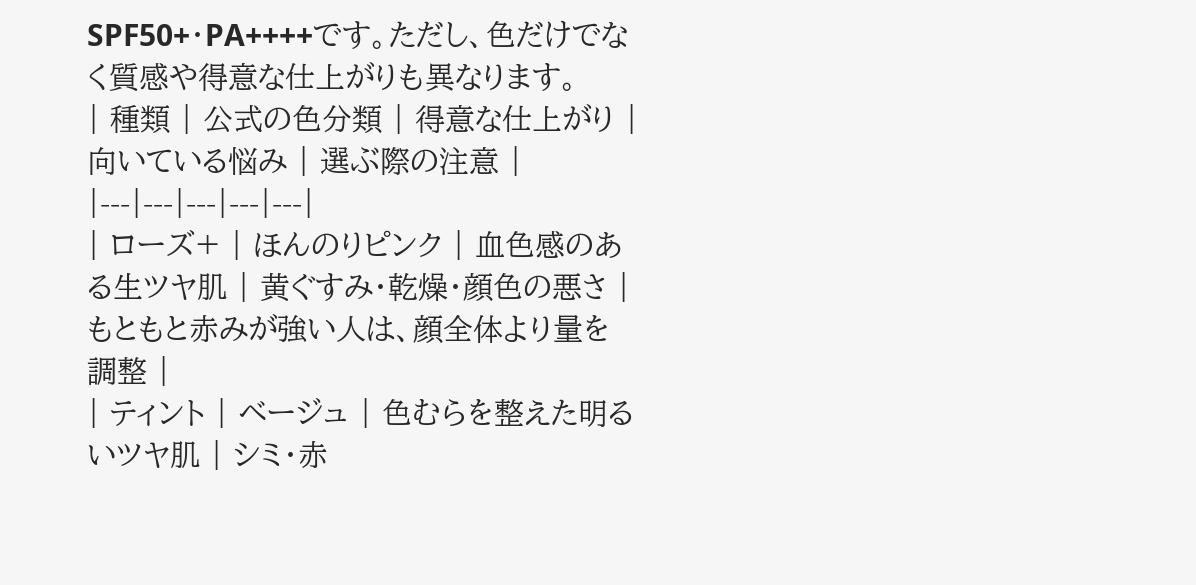SPF50+・PA++++です。ただし、色だけでなく質感や得意な仕上がりも異なります。
| 種類 | 公式の色分類 | 得意な仕上がり | 向いている悩み | 選ぶ際の注意 |
|---|---|---|---|---|
| ローズ+ | ほんのりピンク | 血色感のある生ツヤ肌 | 黄ぐすみ・乾燥・顔色の悪さ | もともと赤みが強い人は、顔全体より量を調整 |
| ティント | ベージュ | 色むらを整えた明るいツヤ肌 | シミ・赤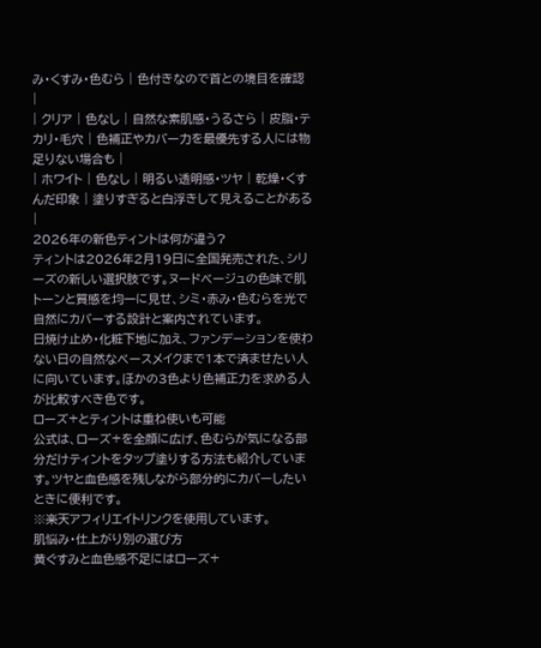み・くすみ・色むら | 色付きなので首との境目を確認 |
| クリア | 色なし | 自然な素肌感・うるさら | 皮脂・テカリ・毛穴 | 色補正やカバー力を最優先する人には物足りない場合も |
| ホワイト | 色なし | 明るい透明感・ツヤ | 乾燥・くすんだ印象 | 塗りすぎると白浮きして見えることがある |
2026年の新色ティントは何が違う?
ティントは2026年2月19日に全国発売された、シリーズの新しい選択肢です。ヌードベージュの色味で肌トーンと質感を均一に見せ、シミ・赤み・色むらを光で自然にカバーする設計と案内されています。
日焼け止め・化粧下地に加え、ファンデーションを使わない日の自然なベースメイクまで1本で済ませたい人に向いています。ほかの3色より色補正力を求める人が比較すべき色です。
ローズ+とティントは重ね使いも可能
公式は、ローズ+を全顔に広げ、色むらが気になる部分だけティントをタップ塗りする方法も紹介しています。ツヤと血色感を残しながら部分的にカバーしたいときに便利です。
※楽天アフィリエイトリンクを使用しています。
肌悩み・仕上がり別の選び方
黄ぐすみと血色感不足にはローズ+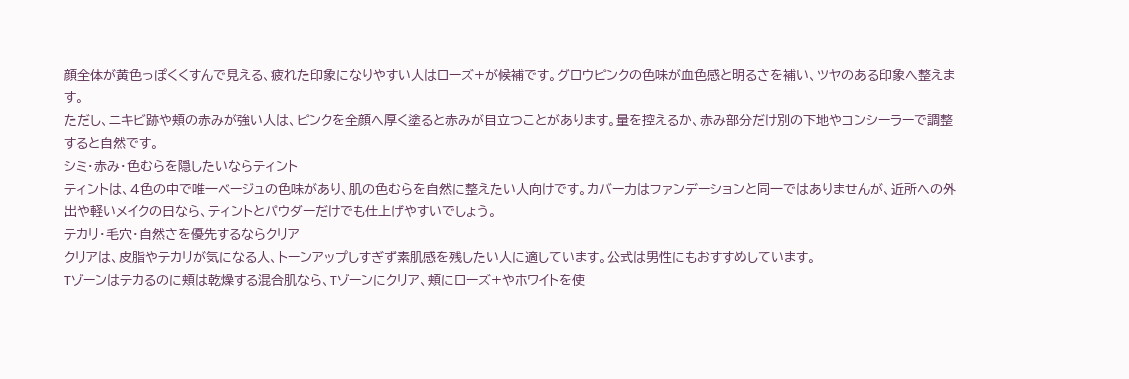顔全体が黄色っぽくくすんで見える、疲れた印象になりやすい人はローズ+が候補です。グロウピンクの色味が血色感と明るさを補い、ツヤのある印象へ整えます。
ただし、ニキビ跡や頬の赤みが強い人は、ピンクを全顔へ厚く塗ると赤みが目立つことがあります。量を控えるか、赤み部分だけ別の下地やコンシーラーで調整すると自然です。
シミ・赤み・色むらを隠したいならティント
ティントは、4色の中で唯一ベージュの色味があり、肌の色むらを自然に整えたい人向けです。カバー力はファンデーションと同一ではありませんが、近所への外出や軽いメイクの日なら、ティントとパウダーだけでも仕上げやすいでしょう。
テカリ・毛穴・自然さを優先するならクリア
クリアは、皮脂やテカリが気になる人、トーンアップしすぎず素肌感を残したい人に適しています。公式は男性にもおすすめしています。
Tゾーンはテカるのに頬は乾燥する混合肌なら、Tゾーンにクリア、頬にローズ+やホワイトを使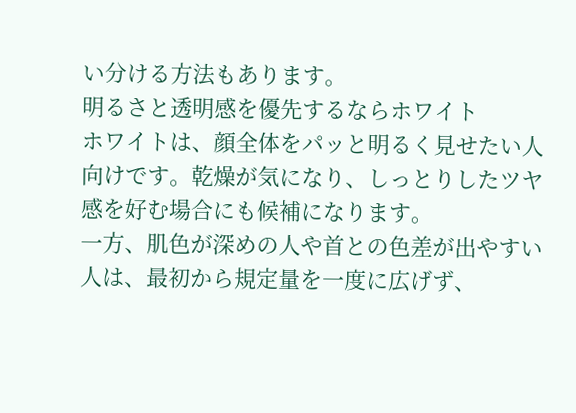い分ける方法もあります。
明るさと透明感を優先するならホワイト
ホワイトは、顔全体をパッと明るく見せたい人向けです。乾燥が気になり、しっとりしたツヤ感を好む場合にも候補になります。
一方、肌色が深めの人や首との色差が出やすい人は、最初から規定量を一度に広げず、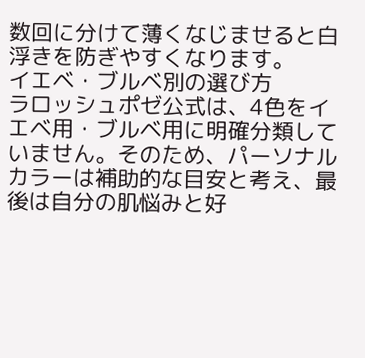数回に分けて薄くなじませると白浮きを防ぎやすくなります。
イエベ・ブルベ別の選び方
ラロッシュポゼ公式は、4色をイエベ用・ブルベ用に明確分類していません。そのため、パーソナルカラーは補助的な目安と考え、最後は自分の肌悩みと好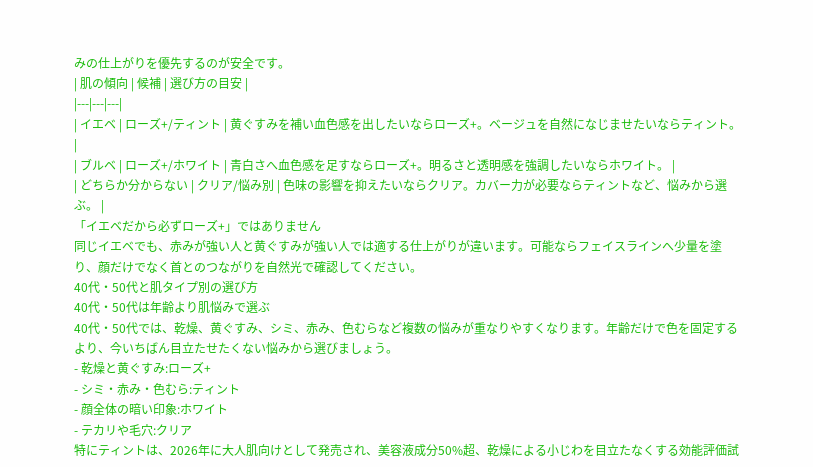みの仕上がりを優先するのが安全です。
| 肌の傾向 | 候補 | 選び方の目安 |
|---|---|---|
| イエベ | ローズ+/ティント | 黄ぐすみを補い血色感を出したいならローズ+。ベージュを自然になじませたいならティント。 |
| ブルベ | ローズ+/ホワイト | 青白さへ血色感を足すならローズ+。明るさと透明感を強調したいならホワイト。 |
| どちらか分からない | クリア/悩み別 | 色味の影響を抑えたいならクリア。カバー力が必要ならティントなど、悩みから選ぶ。 |
「イエベだから必ずローズ+」ではありません
同じイエベでも、赤みが強い人と黄ぐすみが強い人では適する仕上がりが違います。可能ならフェイスラインへ少量を塗り、顔だけでなく首とのつながりを自然光で確認してください。
40代・50代と肌タイプ別の選び方
40代・50代は年齢より肌悩みで選ぶ
40代・50代では、乾燥、黄ぐすみ、シミ、赤み、色むらなど複数の悩みが重なりやすくなります。年齢だけで色を固定するより、今いちばん目立たせたくない悩みから選びましょう。
- 乾燥と黄ぐすみ:ローズ+
- シミ・赤み・色むら:ティント
- 顔全体の暗い印象:ホワイト
- テカリや毛穴:クリア
特にティントは、2026年に大人肌向けとして発売され、美容液成分50%超、乾燥による小じわを目立たなくする効能評価試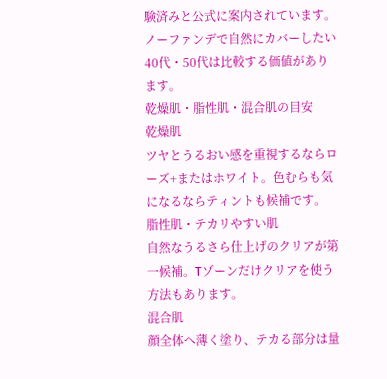験済みと公式に案内されています。ノーファンデで自然にカバーしたい40代・50代は比較する価値があります。
乾燥肌・脂性肌・混合肌の目安
乾燥肌
ツヤとうるおい感を重視するならローズ+またはホワイト。色むらも気になるならティントも候補です。
脂性肌・テカリやすい肌
自然なうるさら仕上げのクリアが第一候補。Tゾーンだけクリアを使う方法もあります。
混合肌
顔全体へ薄く塗り、テカる部分は量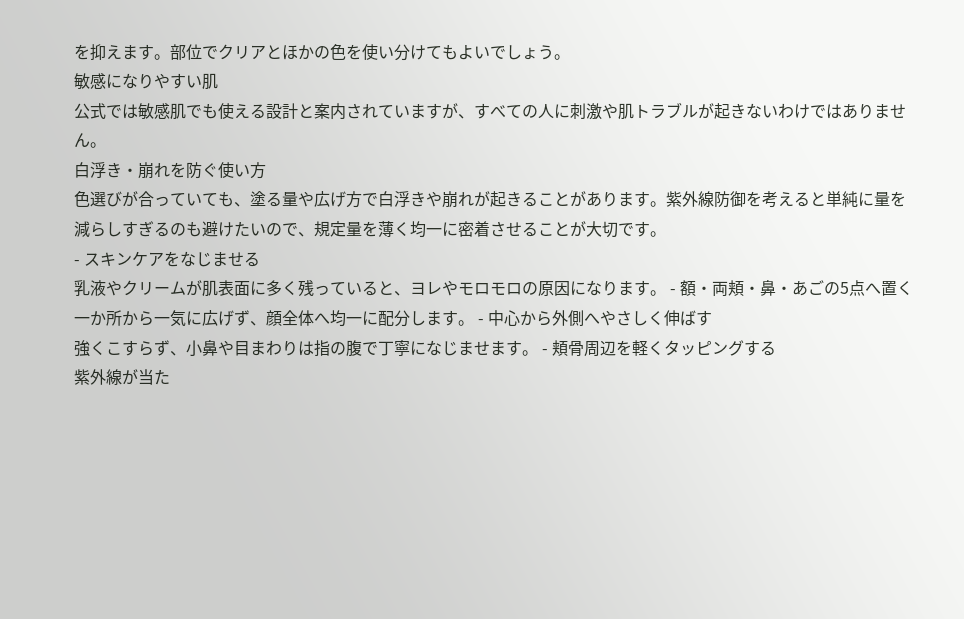を抑えます。部位でクリアとほかの色を使い分けてもよいでしょう。
敏感になりやすい肌
公式では敏感肌でも使える設計と案内されていますが、すべての人に刺激や肌トラブルが起きないわけではありません。
白浮き・崩れを防ぐ使い方
色選びが合っていても、塗る量や広げ方で白浮きや崩れが起きることがあります。紫外線防御を考えると単純に量を減らしすぎるのも避けたいので、規定量を薄く均一に密着させることが大切です。
- スキンケアをなじませる
乳液やクリームが肌表面に多く残っていると、ヨレやモロモロの原因になります。 - 額・両頬・鼻・あごの5点へ置く
一か所から一気に広げず、顔全体へ均一に配分します。 - 中心から外側へやさしく伸ばす
強くこすらず、小鼻や目まわりは指の腹で丁寧になじませます。 - 頬骨周辺を軽くタッピングする
紫外線が当た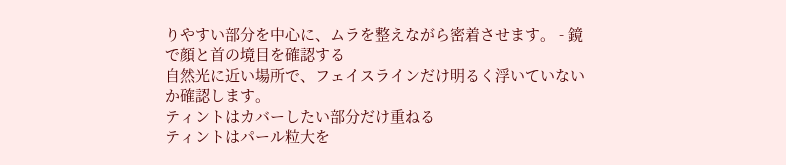りやすい部分を中心に、ムラを整えながら密着させます。 - 鏡で顔と首の境目を確認する
自然光に近い場所で、フェイスラインだけ明るく浮いていないか確認します。
ティントはカバーしたい部分だけ重ねる
ティントはパール粒大を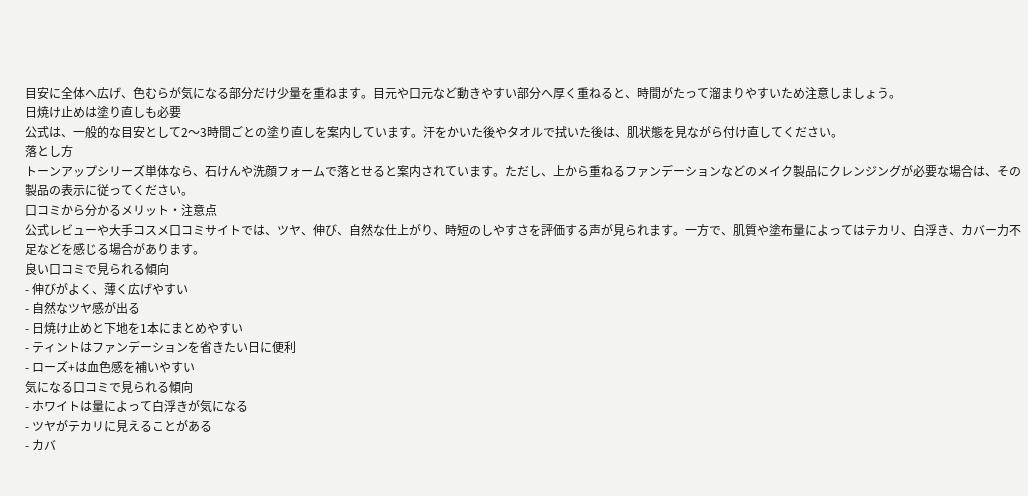目安に全体へ広げ、色むらが気になる部分だけ少量を重ねます。目元や口元など動きやすい部分へ厚く重ねると、時間がたって溜まりやすいため注意しましょう。
日焼け止めは塗り直しも必要
公式は、一般的な目安として2〜3時間ごとの塗り直しを案内しています。汗をかいた後やタオルで拭いた後は、肌状態を見ながら付け直してください。
落とし方
トーンアップシリーズ単体なら、石けんや洗顔フォームで落とせると案内されています。ただし、上から重ねるファンデーションなどのメイク製品にクレンジングが必要な場合は、その製品の表示に従ってください。
口コミから分かるメリット・注意点
公式レビューや大手コスメ口コミサイトでは、ツヤ、伸び、自然な仕上がり、時短のしやすさを評価する声が見られます。一方で、肌質や塗布量によってはテカリ、白浮き、カバー力不足などを感じる場合があります。
良い口コミで見られる傾向
- 伸びがよく、薄く広げやすい
- 自然なツヤ感が出る
- 日焼け止めと下地を1本にまとめやすい
- ティントはファンデーションを省きたい日に便利
- ローズ+は血色感を補いやすい
気になる口コミで見られる傾向
- ホワイトは量によって白浮きが気になる
- ツヤがテカリに見えることがある
- カバ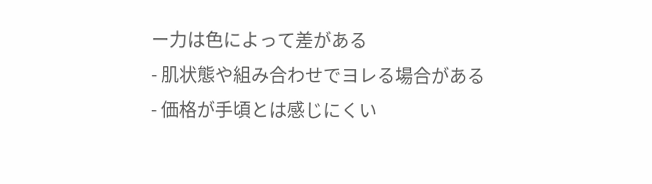ー力は色によって差がある
- 肌状態や組み合わせでヨレる場合がある
- 価格が手頃とは感じにくい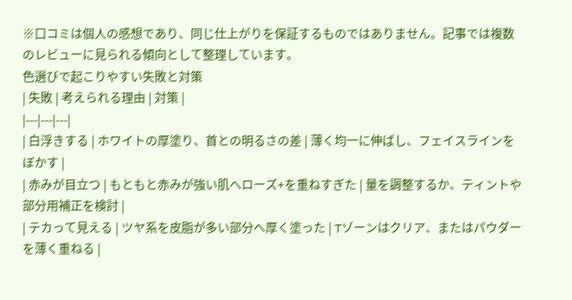※口コミは個人の感想であり、同じ仕上がりを保証するものではありません。記事では複数のレビューに見られる傾向として整理しています。
色選びで起こりやすい失敗と対策
| 失敗 | 考えられる理由 | 対策 |
|---|---|---|
| 白浮きする | ホワイトの厚塗り、首との明るさの差 | 薄く均一に伸ばし、フェイスラインをぼかす |
| 赤みが目立つ | もともと赤みが強い肌へローズ+を重ねすぎた | 量を調整するか、ティントや部分用補正を検討 |
| テカって見える | ツヤ系を皮脂が多い部分へ厚く塗った | Tゾーンはクリア、またはパウダーを薄く重ねる |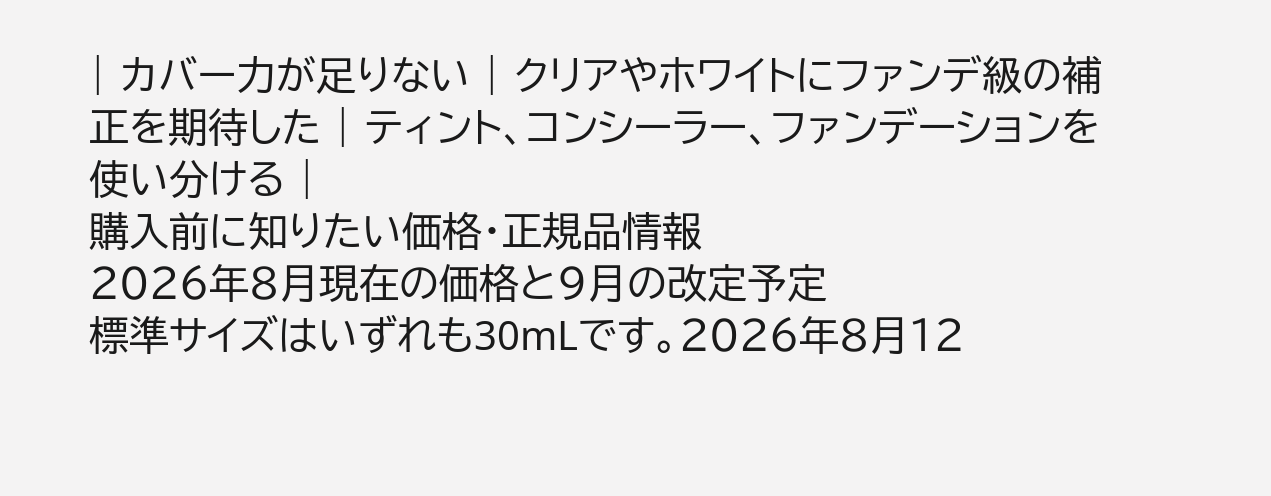| カバー力が足りない | クリアやホワイトにファンデ級の補正を期待した | ティント、コンシーラー、ファンデーションを使い分ける |
購入前に知りたい価格・正規品情報
2026年8月現在の価格と9月の改定予定
標準サイズはいずれも30mLです。2026年8月12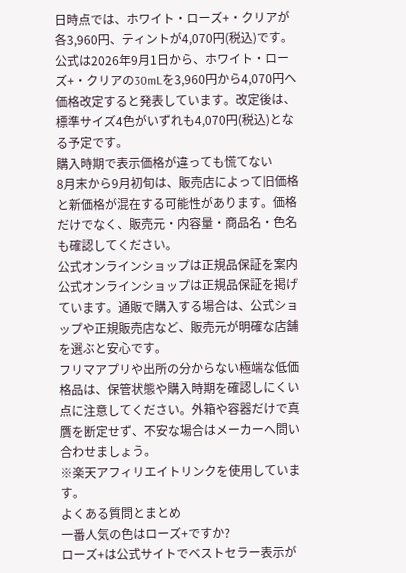日時点では、ホワイト・ローズ+・クリアが各3,960円、ティントが4,070円(税込)です。
公式は2026年9月1日から、ホワイト・ローズ+・クリアの30mLを3,960円から4,070円へ価格改定すると発表しています。改定後は、標準サイズ4色がいずれも4,070円(税込)となる予定です。
購入時期で表示価格が違っても慌てない
8月末から9月初旬は、販売店によって旧価格と新価格が混在する可能性があります。価格だけでなく、販売元・内容量・商品名・色名も確認してください。
公式オンラインショップは正規品保証を案内
公式オンラインショップは正規品保証を掲げています。通販で購入する場合は、公式ショップや正規販売店など、販売元が明確な店舗を選ぶと安心です。
フリマアプリや出所の分からない極端な低価格品は、保管状態や購入時期を確認しにくい点に注意してください。外箱や容器だけで真贋を断定せず、不安な場合はメーカーへ問い合わせましょう。
※楽天アフィリエイトリンクを使用しています。
よくある質問とまとめ
一番人気の色はローズ+ですか?
ローズ+は公式サイトでベストセラー表示が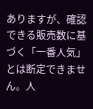ありますが、確認できる販売数に基づく「一番人気」とは断定できません。人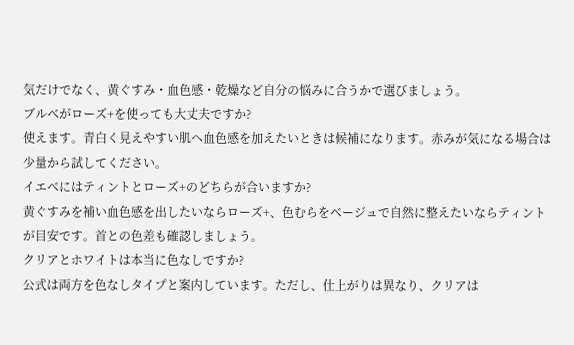気だけでなく、黄ぐすみ・血色感・乾燥など自分の悩みに合うかで選びましょう。
ブルベがローズ+を使っても大丈夫ですか?
使えます。青白く見えやすい肌へ血色感を加えたいときは候補になります。赤みが気になる場合は少量から試してください。
イエベにはティントとローズ+のどちらが合いますか?
黄ぐすみを補い血色感を出したいならローズ+、色むらをベージュで自然に整えたいならティントが目安です。首との色差も確認しましょう。
クリアとホワイトは本当に色なしですか?
公式は両方を色なしタイプと案内しています。ただし、仕上がりは異なり、クリアは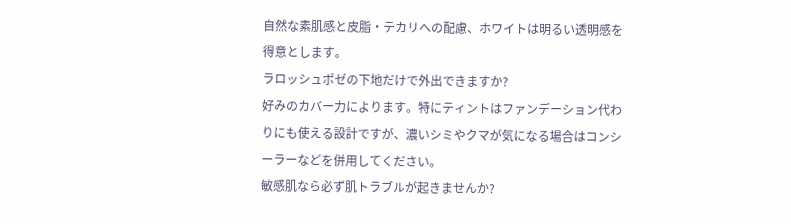自然な素肌感と皮脂・テカリへの配慮、ホワイトは明るい透明感を得意とします。
ラロッシュポゼの下地だけで外出できますか?
好みのカバー力によります。特にティントはファンデーション代わりにも使える設計ですが、濃いシミやクマが気になる場合はコンシーラーなどを併用してください。
敏感肌なら必ず肌トラブルが起きませんか?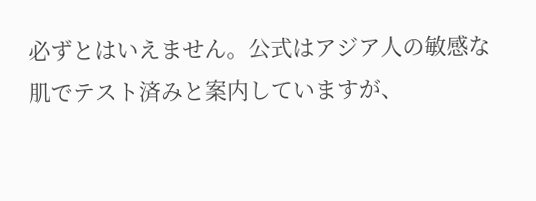必ずとはいえません。公式はアジア人の敏感な肌でテスト済みと案内していますが、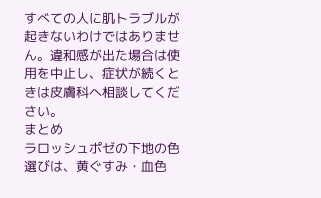すべての人に肌トラブルが起きないわけではありません。違和感が出た場合は使用を中止し、症状が続くときは皮膚科へ相談してください。
まとめ
ラロッシュポゼの下地の色選びは、黄ぐすみ・血色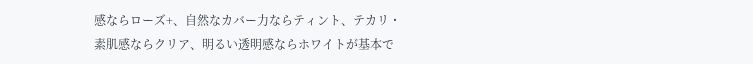感ならローズ+、自然なカバー力ならティント、テカリ・素肌感ならクリア、明るい透明感ならホワイトが基本で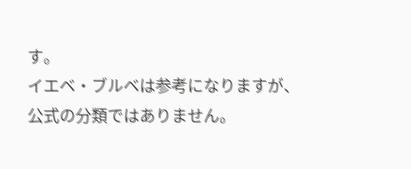す。
イエベ・ブルベは参考になりますが、公式の分類ではありません。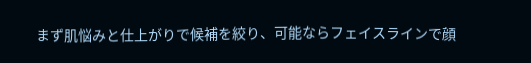まず肌悩みと仕上がりで候補を絞り、可能ならフェイスラインで顔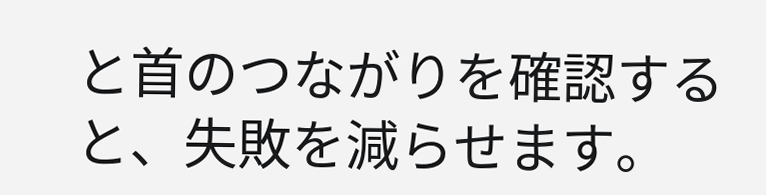と首のつながりを確認すると、失敗を減らせます。